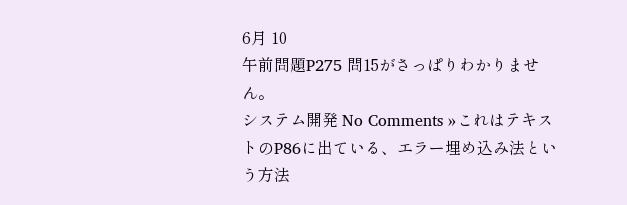6月 10
午前問題P275 問15がさっぱりわかりません。
システム開発 No Comments »これはテキストのP86に出ている、エラー埋め込み法という方法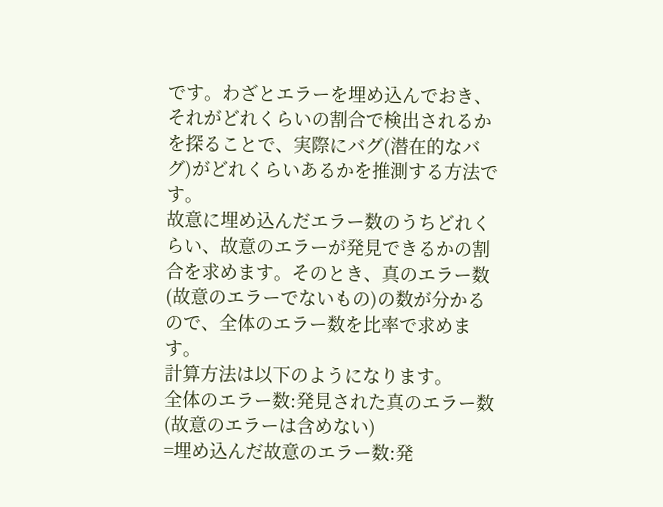です。わざとエラーを埋め込んでおき、それがどれくらいの割合で検出されるかを探ることで、実際にバグ(潜在的なバグ)がどれくらいあるかを推測する方法です。
故意に埋め込んだエラー数のうちどれくらい、故意のエラーが発見できるかの割合を求めます。そのとき、真のエラー数(故意のエラーでないもの)の数が分かるので、全体のエラー数を比率で求めます。
計算方法は以下のようになります。
全体のエラー数:発見された真のエラー数(故意のエラーは含めない)
=埋め込んだ故意のエラー数:発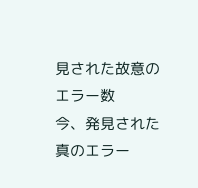見された故意のエラー数
今、発見された真のエラー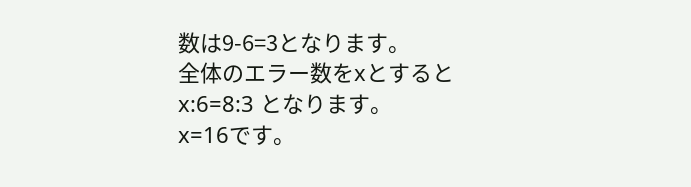数は9-6=3となります。
全体のエラー数をxとすると
x:6=8:3 となります。
x=16です。